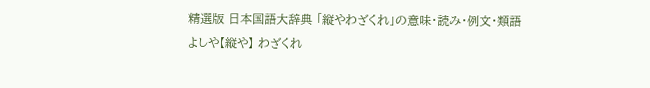精選版 日本国語大辞典 「縦やわざくれ」の意味・読み・例文・類語
よしや【縦や】 わざくれ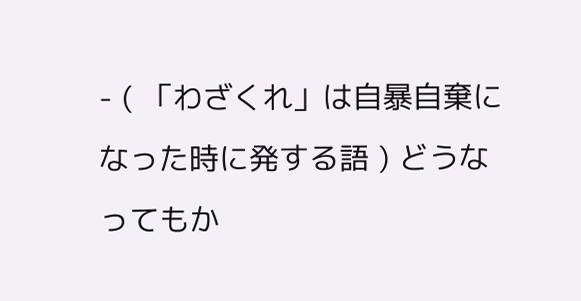- ( 「わざくれ」は自暴自棄になった時に発する語 ) どうなってもか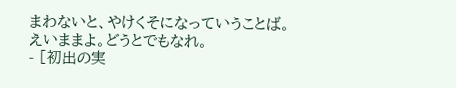まわないと、やけくそになっていうことば。えいままよ。どうとでもなれ。
- [初出の実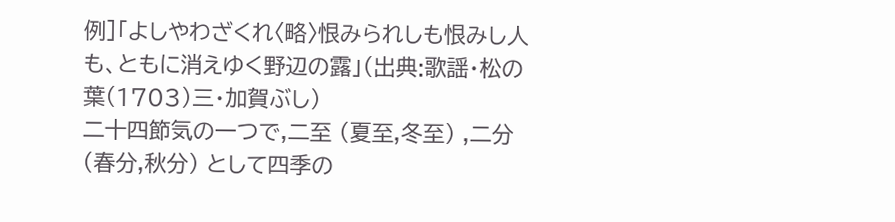例]「よしやわざくれ〈略〉恨みられしも恨みし人も、ともに消えゆく野辺の露」(出典:歌謡・松の葉(1703)三・加賀ぶし)
二十四節気の一つで,二至 (夏至,冬至) ,二分 (春分,秋分) として四季の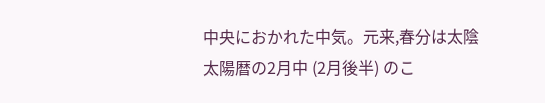中央におかれた中気。元来,春分は太陰太陽暦の2月中 (2月後半) のこ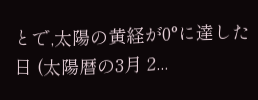とで,太陽の黄経が0°に達した日 (太陽暦の3月 2...